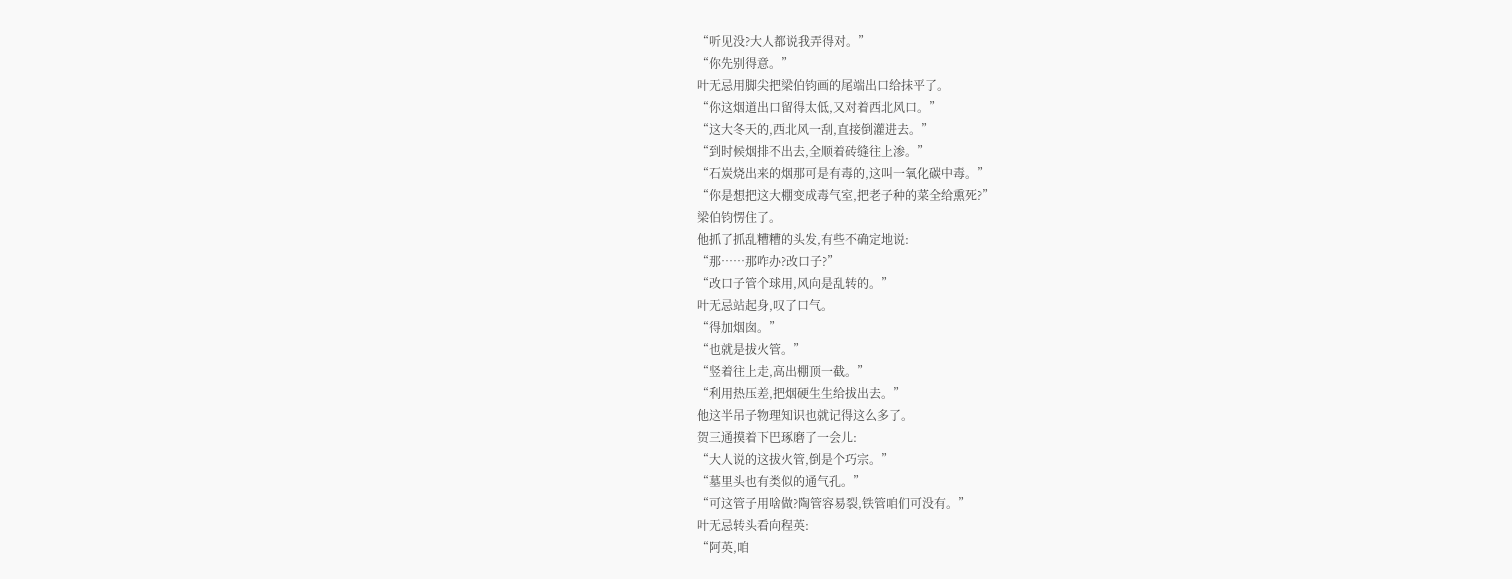“听见没?大人都说我弄得对。”
“你先别得意。”
叶无忌用脚尖把梁伯钧画的尾端出口给抹平了。
“你这烟道出口留得太低,又对着西北风口。”
“这大冬天的,西北风一刮,直接倒灌进去。”
“到时候烟排不出去,全顺着砖缝往上渗。”
“石炭烧出来的烟那可是有毒的,这叫一氧化碳中毒。”
“你是想把这大棚变成毒气室,把老子种的菜全给熏死?”
梁伯钧愣住了。
他抓了抓乱糟糟的头发,有些不确定地说:
“那……那咋办?改口子?”
“改口子管个球用,风向是乱转的。”
叶无忌站起身,叹了口气。
“得加烟囱。”
“也就是拔火管。”
“竖着往上走,高出棚顶一截。”
“利用热压差,把烟硬生生给拔出去。”
他这半吊子物理知识也就记得这么多了。
贺三通摸着下巴琢磨了一会儿:
“大人说的这拔火管,倒是个巧宗。”
“墓里头也有类似的通气孔。”
“可这管子用啥做?陶管容易裂,铁管咱们可没有。”
叶无忌转头看向程英:
“阿英,咱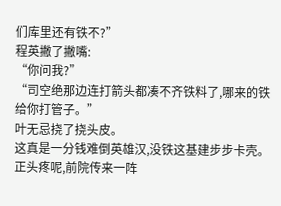们库里还有铁不?”
程英撇了撇嘴:
“你问我?”
“司空绝那边连打箭头都凑不齐铁料了,哪来的铁给你打管子。”
叶无忌挠了挠头皮。
这真是一分钱难倒英雄汉,没铁这基建步步卡壳。
正头疼呢,前院传来一阵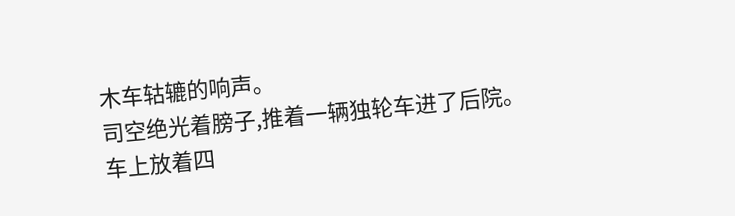木车轱辘的响声。
司空绝光着膀子,推着一辆独轮车进了后院。
车上放着四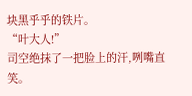块黑乎乎的铁片。
“叶大人!”
司空绝抹了一把脸上的汗,咧嘴直笑。